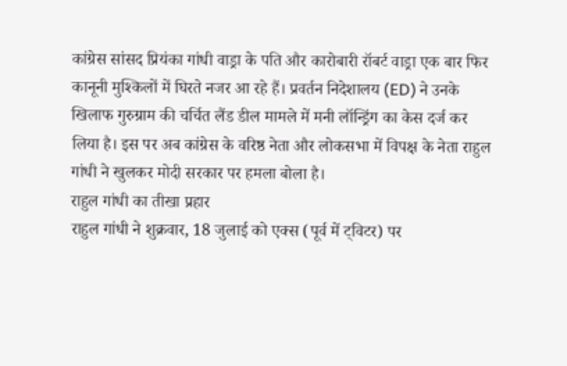कांग्रेस सांसद प्रियंका गांधी वाड्रा के पति और कारोबारी रॉबर्ट वाड्रा एक बार फिर कानूनी मुश्किलों में घिरते नजर आ रहे हैं। प्रवर्तन निदेशालय (ED) ने उनके खिलाफ गुरुग्राम की चर्चित लैंड डील मामले में मनी लॉन्ड्रिंग का केस दर्ज कर लिया है। इस पर अब कांग्रेस के वरिष्ठ नेता और लोकसभा में विपक्ष के नेता राहुल गांधी ने खुलकर मोदी सरकार पर हमला बोला है।
राहुल गांधी का तीखा प्रहार
राहुल गांधी ने शुक्रवार, 18 जुलाई को एक्स (पूर्व में ट्विटर) पर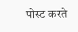पोस्ट करते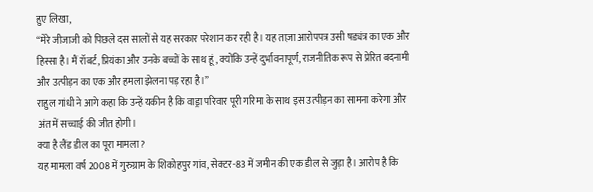हुए लिखा,
“मेरे जीजाजी को पिछले दस सालों से यह सरकार परेशान कर रही है। यह ताज़ा आरोपपत्र उसी षड्यंत्र का एक और हिस्सा है। मैं रॉबर्ट, प्रियंका और उनके बच्चों के साथ हूं, क्योंकि उन्हें दुर्भावनापूर्ण, राजनीतिक रूप से प्रेरित बदनामी और उत्पीड़न का एक और हमला झेलना पड़ रहा है।”
राहुल गांधी ने आगे कहा कि उन्हें यकीन है कि वाड्रा परिवार पूरी गरिमा के साथ इस उत्पीड़न का सामना करेगा और अंत में सच्चाई की जीत होगी।
क्या है लैंड डील का पूरा मामला?
यह मामला वर्ष 2008 में गुरुग्राम के शिकोहपुर गांव, सेक्टर-83 में जमीन की एक डील से जुड़ा है। आरोप है कि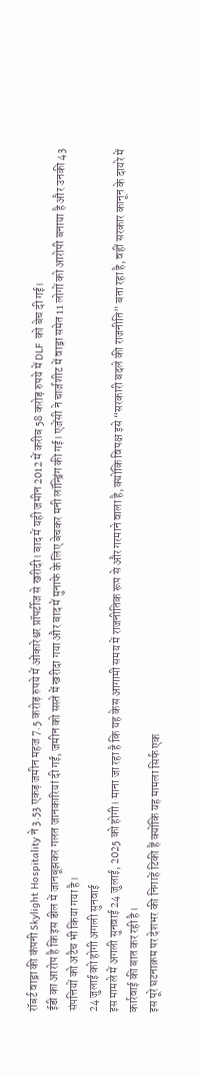रॉबर्ट वाड्रा की कंपनी Skylight Hospitality ने 3.53 एकड़ जमीन महज 7.5 करोड़ रुपये में ओंकारेश्वर प्रॉपर्टीज से खरीदी। बाद में यही जमीन 2012 में करीब 58 करोड़ रुपये में DLF को बेच दी गई।
ईडी का आरोप है कि इस डील में जानबूझकर गलत जानकारियां दी गईं, जमीन को सस्ते में खरीदा गया और बाद में मुनाफे के लिए बेचकर मनी लॉन्ड्रिंग की गई। एजेंसी ने चार्जशीट में वाड्रा समेत 11 लोगों को आरोपी बनाया है और उनकी 43 संपत्तियों को अटैच भी किया गया है।
24 जुलाई को होगी अगली सुनवाई
इस मामले में अगली सुनवाई 24 जुलाई, 2025 को होगी। माना जा रहा है कि यह केस आगामी समय में राजनीतिक रूप से और गरमाने वाला है, क्योंकि विपक्ष इसे “सरकारी बदले की राजनीति” बता रहा है, वहीं सरकार कानून के दायरे में कार्रवाई की बात कर रही है।
इस पूरे घटनाक्रम पर देशभर की निगाहें टिकी हैं क्योंकि यह मामला सिर्फ एक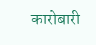कारोबारी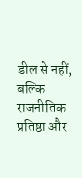डील से नहीं, बल्कि राजनीतिक प्रतिष्ठा और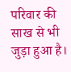परिवार की साख से भी जुड़ा हुआ है।